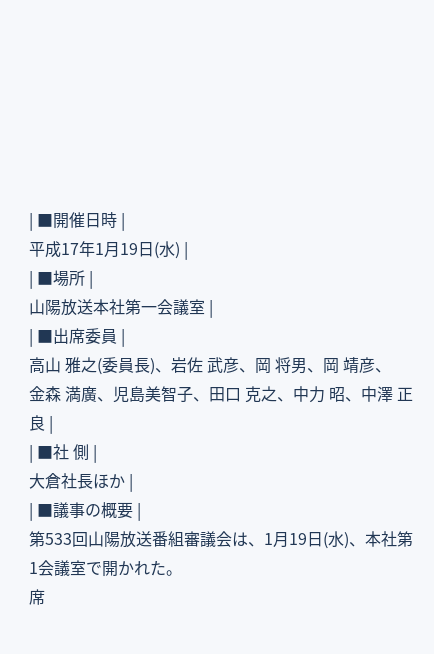| ■開催日時 |
平成17年1月19日(水) |
| ■場所 |
山陽放送本社第一会議室 |
| ■出席委員 |
高山 雅之(委員長)、岩佐 武彦、岡 将男、岡 靖彦、
金森 満廣、児島美智子、田口 克之、中力 昭、中澤 正良 |
| ■社 側 |
大倉社長ほか |
| ■議事の概要 |
第533回山陽放送番組審議会は、1月19日(水)、本社第1会議室で開かれた。
席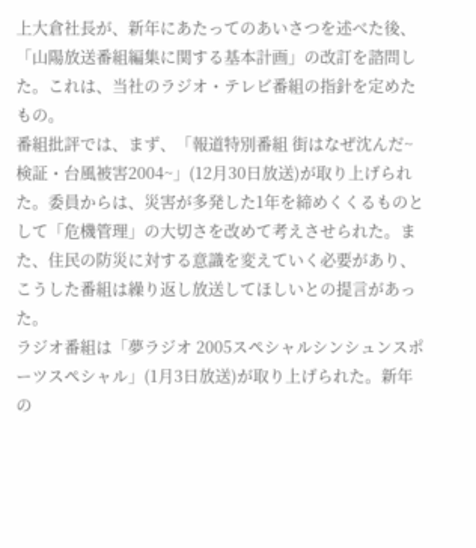上大倉社長が、新年にあたってのあいさつを述べた後、「山陽放送番組編集に関する基本計画」の改訂を諮問した。これは、当社のラジオ・テレビ番組の指針を定めたもの。
番組批評では、まず、「報道特別番組 街はなぜ沈んだ~検証・台風被害2004~」(12月30日放送)が取り上げられた。委員からは、災害が多発した1年を締めくくるものとして「危機管理」の大切さを改めて考えさせられた。また、住民の防災に対する意識を変えていく必要があり、こうした番組は繰り返し放送してほしいとの提言があった。
ラジオ番組は「夢ラジオ 2005スペシャルシンシュンスポーツスペシャル」(1月3日放送)が取り上げられた。新年の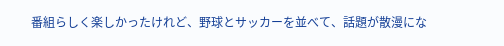番組らしく楽しかったけれど、野球とサッカーを並べて、話題が散漫にな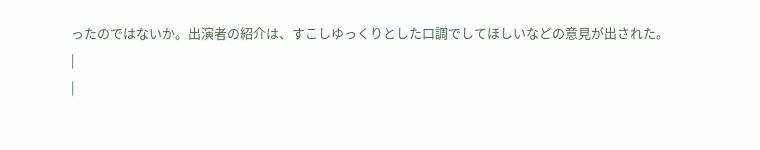ったのではないか。出演者の紹介は、すこしゆっくりとした口調でしてほしいなどの意見が出された。
|
|